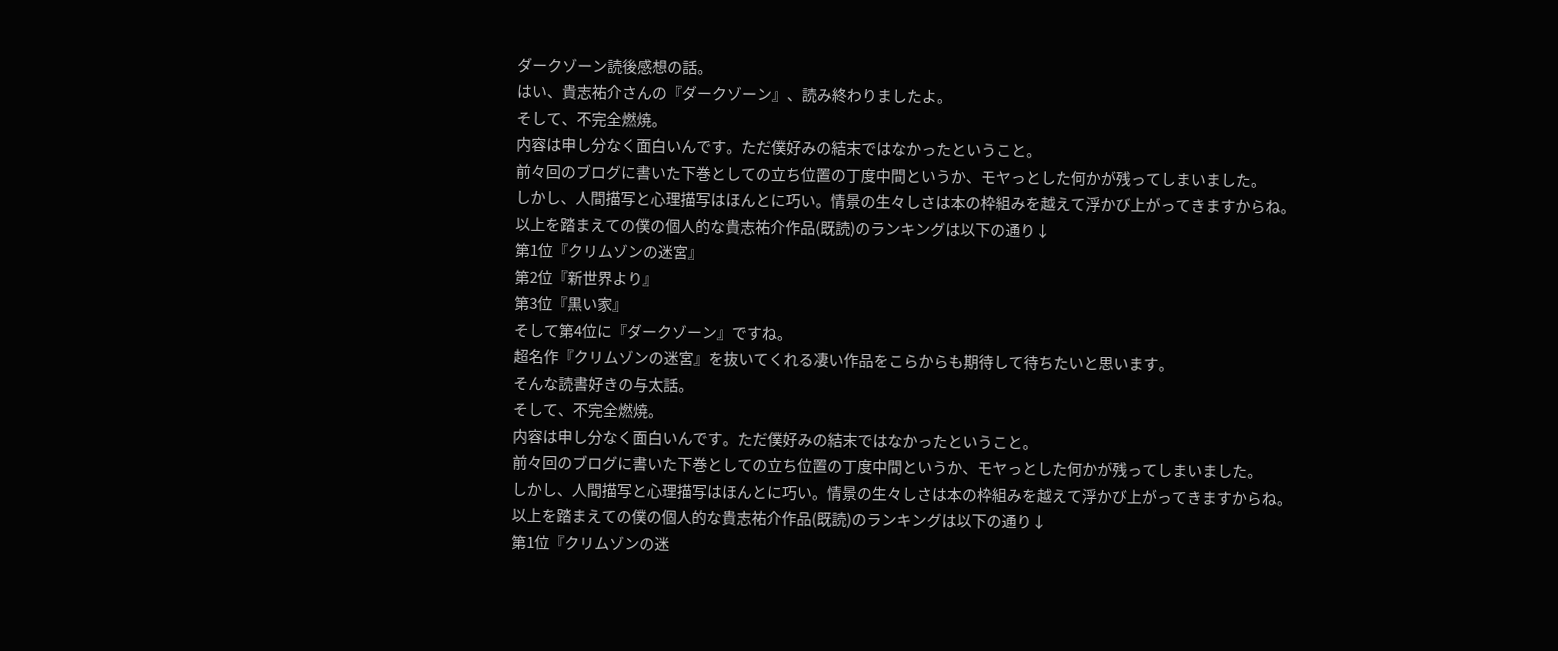ダークゾーン読後感想の話。
はい、貴志祐介さんの『ダークゾーン』、読み終わりましたよ。
そして、不完全燃焼。
内容は申し分なく面白いんです。ただ僕好みの結末ではなかったということ。
前々回のブログに書いた下巻としての立ち位置の丁度中間というか、モヤっとした何かが残ってしまいました。
しかし、人間描写と心理描写はほんとに巧い。情景の生々しさは本の枠組みを越えて浮かび上がってきますからね。
以上を踏まえての僕の個人的な貴志祐介作品(既読)のランキングは以下の通り↓
第1位『クリムゾンの迷宮』
第2位『新世界より』
第3位『黒い家』
そして第4位に『ダークゾーン』ですね。
超名作『クリムゾンの迷宮』を抜いてくれる凄い作品をこらからも期待して待ちたいと思います。
そんな読書好きの与太話。
そして、不完全燃焼。
内容は申し分なく面白いんです。ただ僕好みの結末ではなかったということ。
前々回のブログに書いた下巻としての立ち位置の丁度中間というか、モヤっとした何かが残ってしまいました。
しかし、人間描写と心理描写はほんとに巧い。情景の生々しさは本の枠組みを越えて浮かび上がってきますからね。
以上を踏まえての僕の個人的な貴志祐介作品(既読)のランキングは以下の通り↓
第1位『クリムゾンの迷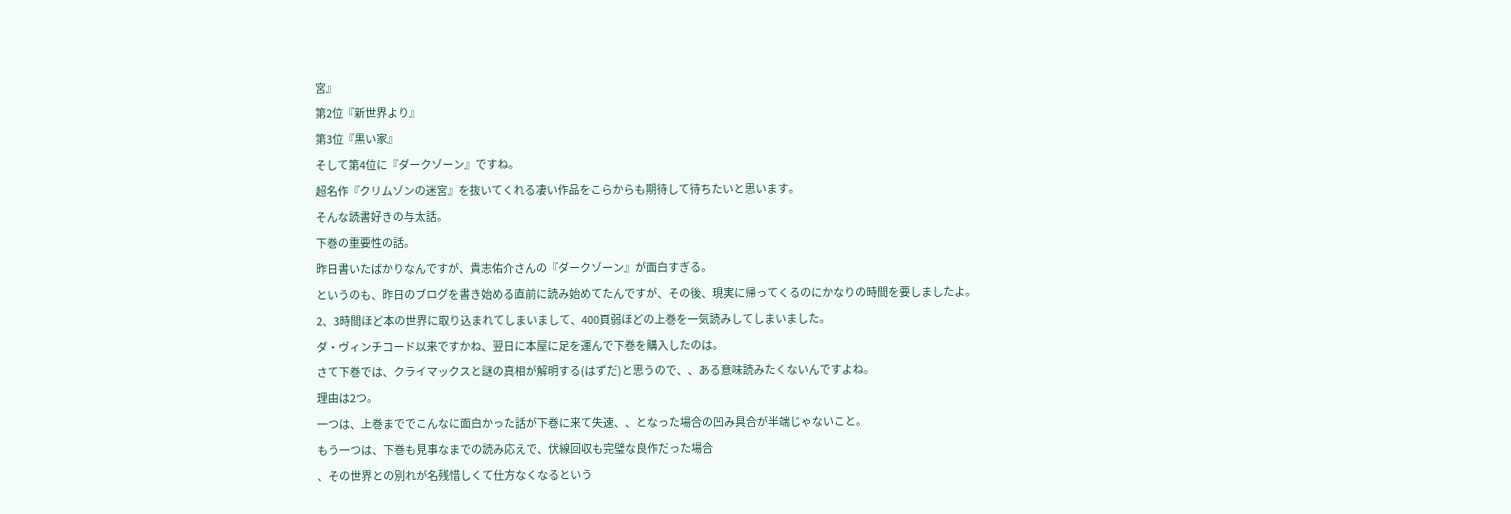宮』
第2位『新世界より』
第3位『黒い家』
そして第4位に『ダークゾーン』ですね。
超名作『クリムゾンの迷宮』を抜いてくれる凄い作品をこらからも期待して待ちたいと思います。
そんな読書好きの与太話。
下巻の重要性の話。
昨日書いたばかりなんですが、貴志佑介さんの『ダークゾーン』が面白すぎる。
というのも、昨日のブログを書き始める直前に読み始めてたんですが、その後、現実に帰ってくるのにかなりの時間を要しましたよ。
2、3時間ほど本の世界に取り込まれてしまいまして、400頁弱ほどの上巻を一気読みしてしまいました。
ダ・ヴィンチコード以来ですかね、翌日に本屋に足を運んで下巻を購入したのは。
さて下巻では、クライマックスと謎の真相が解明する(はずだ)と思うので、、ある意味読みたくないんですよね。
理由は2つ。
一つは、上巻まででこんなに面白かった話が下巻に来て失速、、となった場合の凹み具合が半端じゃないこと。
もう一つは、下巻も見事なまでの読み応えで、伏線回収も完璧な良作だった場合
、その世界との別れが名残惜しくて仕方なくなるという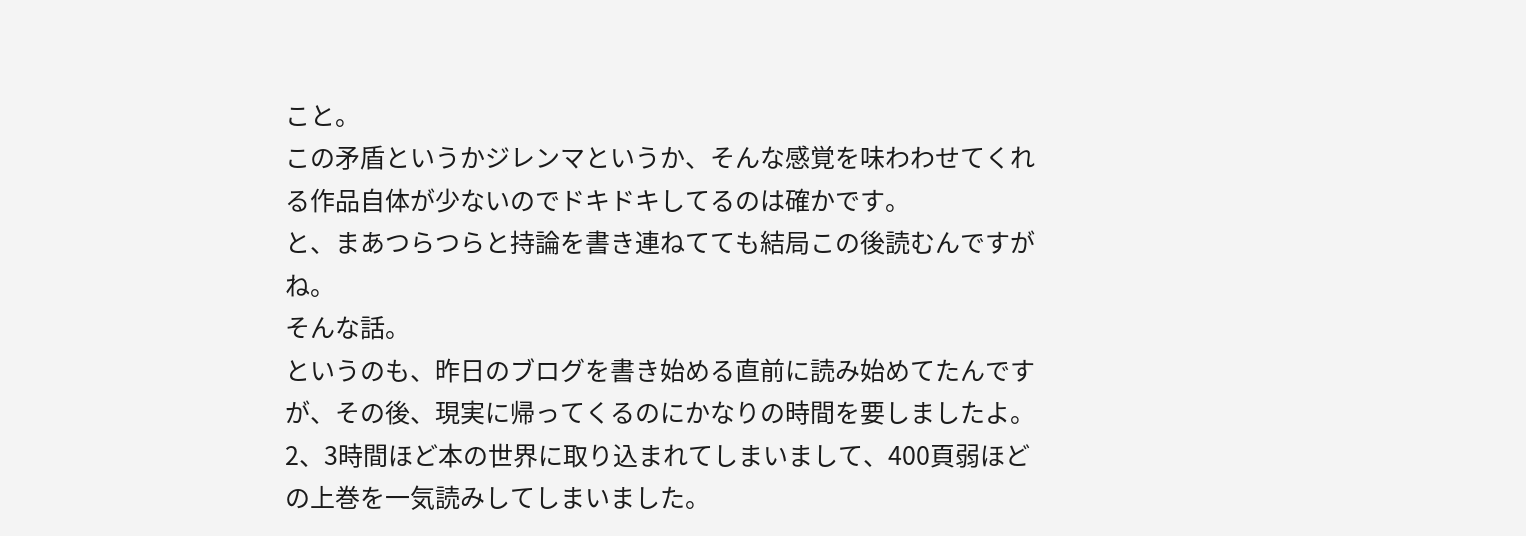こと。
この矛盾というかジレンマというか、そんな感覚を味わわせてくれる作品自体が少ないのでドキドキしてるのは確かです。
と、まあつらつらと持論を書き連ねてても結局この後読むんですがね。
そんな話。
というのも、昨日のブログを書き始める直前に読み始めてたんですが、その後、現実に帰ってくるのにかなりの時間を要しましたよ。
2、3時間ほど本の世界に取り込まれてしまいまして、400頁弱ほどの上巻を一気読みしてしまいました。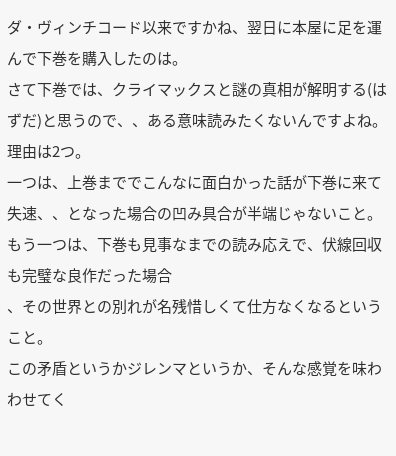ダ・ヴィンチコード以来ですかね、翌日に本屋に足を運んで下巻を購入したのは。
さて下巻では、クライマックスと謎の真相が解明する(はずだ)と思うので、、ある意味読みたくないんですよね。
理由は2つ。
一つは、上巻まででこんなに面白かった話が下巻に来て失速、、となった場合の凹み具合が半端じゃないこと。
もう一つは、下巻も見事なまでの読み応えで、伏線回収も完璧な良作だった場合
、その世界との別れが名残惜しくて仕方なくなるということ。
この矛盾というかジレンマというか、そんな感覚を味わわせてく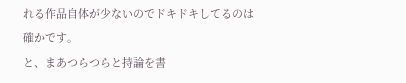れる作品自体が少ないのでドキドキしてるのは確かです。
と、まあつらつらと持論を書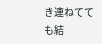き連ねてても結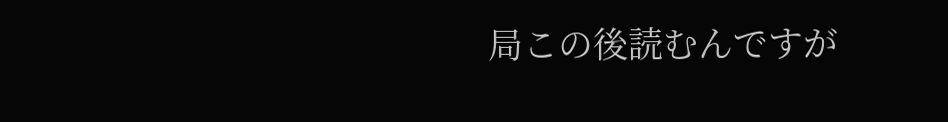局この後読むんですが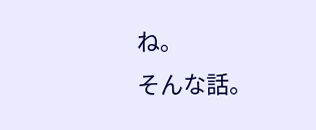ね。
そんな話。